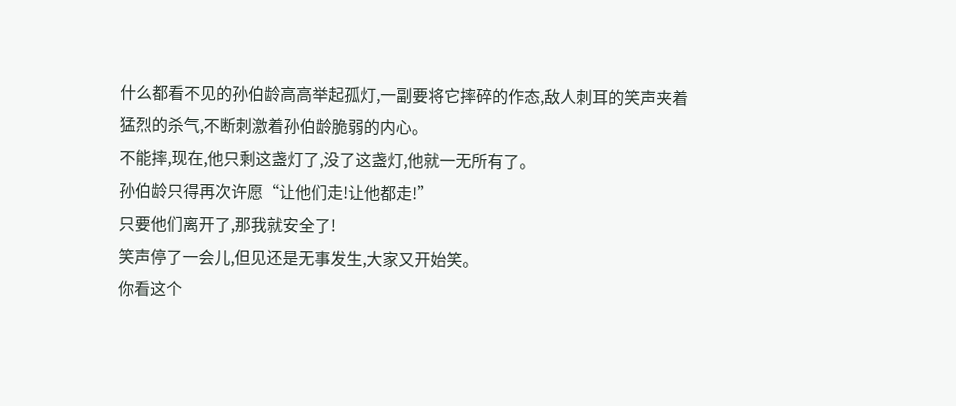什么都看不见的孙伯龄高高举起孤灯,一副要将它摔碎的作态,敌人刺耳的笑声夹着猛烈的杀气,不断刺激着孙伯龄脆弱的内心。
不能摔,现在,他只剩这盏灯了,没了这盏灯,他就一无所有了。
孙伯龄只得再次许愿“让他们走!让他都走!”
只要他们离开了,那我就安全了!
笑声停了一会儿,但见还是无事发生,大家又开始笑。
你看这个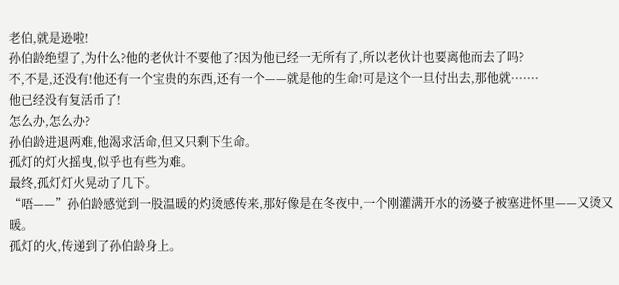老伯,就是逊啦!
孙伯龄绝望了,为什么?他的老伙计不要他了?因为他已经一无所有了,所以老伙计也要离他而去了吗?
不,不是,还没有!他还有一个宝贵的东西,还有一个——就是他的生命!可是这个一旦付出去,那他就·······
他已经没有复活币了!
怎么办,怎么办?
孙伯龄进退两难,他渴求活命,但又只剩下生命。
孤灯的灯火摇曳,似乎也有些为难。
最终,孤灯灯火晃动了几下。
“唔——”孙伯龄感觉到一股温暖的灼烫感传来,那好像是在冬夜中,一个刚灌满开水的汤婆子被塞进怀里——又烫又暖。
孤灯的火,传递到了孙伯龄身上。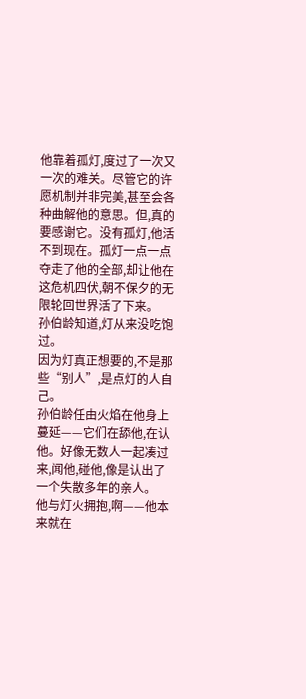他靠着孤灯,度过了一次又一次的难关。尽管它的许愿机制并非完美,甚至会各种曲解他的意思。但,真的要感谢它。没有孤灯,他活不到现在。孤灯一点一点夺走了他的全部,却让他在这危机四伏,朝不保夕的无限轮回世界活了下来。
孙伯龄知道,灯从来没吃饱过。
因为灯真正想要的,不是那些“别人”,是点灯的人自己。
孙伯龄任由火焰在他身上蔓延——它们在舔他,在认他。好像无数人一起凑过来,闻他,碰他,像是认出了一个失散多年的亲人。
他与灯火拥抱,啊——他本来就在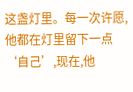这盏灯里。每一次许愿,他都在灯里留下一点‘自己’,现在,他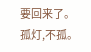要回来了。
孤灯,不孤。